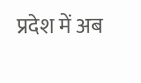प्रदेश में अब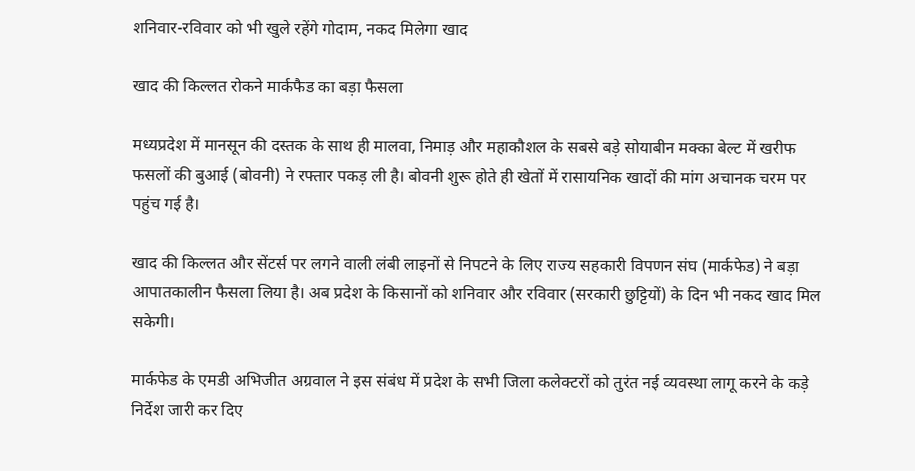शनिवार-रविवार को भी खुले रहेंगे गोदाम, नकद मिलेगा खाद

खाद की किल्लत रोकने मार्कफैड का बड़ा फैसला

मध्यप्रदेश में मानसून की दस्तक के साथ ही मालवा, निमाड़ और महाकौशल के सबसे बड़े सोयाबीन मक्का बेल्ट में खरीफ फसलों की बुआई (बोवनी) ने रफ्तार पकड़ ली है। बोवनी शुरू होते ही खेतों में रासायनिक खादों की मांग अचानक चरम पर पहुंच गई है।

खाद की किल्लत और सेंटर्स पर लगने वाली लंबी लाइनों से निपटने के लिए राज्य सहकारी विपणन संघ (मार्कफेड) ने बड़ा आपातकालीन फैसला लिया है। अब प्रदेश के किसानों को शनिवार और रविवार (सरकारी छुट्टियों) के दिन भी नकद खाद मिल सकेगी।

मार्कफेड के एमडी अभिजीत अग्रवाल ने इस संबंध में प्रदेश के सभी जिला कलेक्टरों को तुरंत नई व्यवस्था लागू करने के कड़े निर्देश जारी कर दिए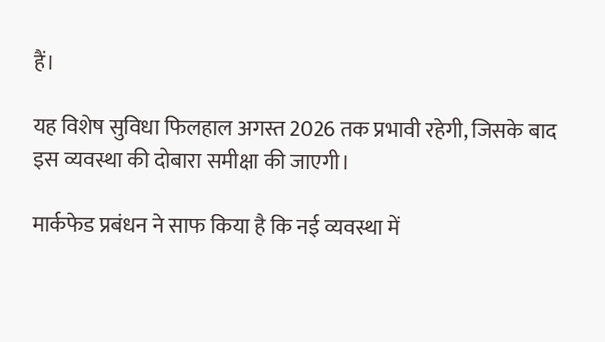हैं।

यह विशेष सुविधा फिलहाल अगस्त 2026 तक प्रभावी रहेगी, जिसके बाद इस व्यवस्था की दोबारा समीक्षा की जाएगी।

मार्कफेड प्रबंधन ने साफ किया है कि नई व्यवस्था में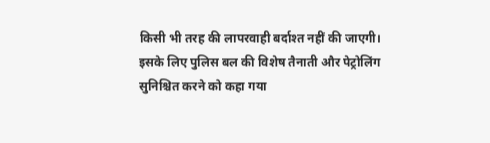किसी भी तरह की लापरवाही बर्दाश्त नहीं की जाएगी। इसके लिए पुलिस बल की विशेष तैनाती और पेट्रोलिंग सुनिश्चित करने को कहा गया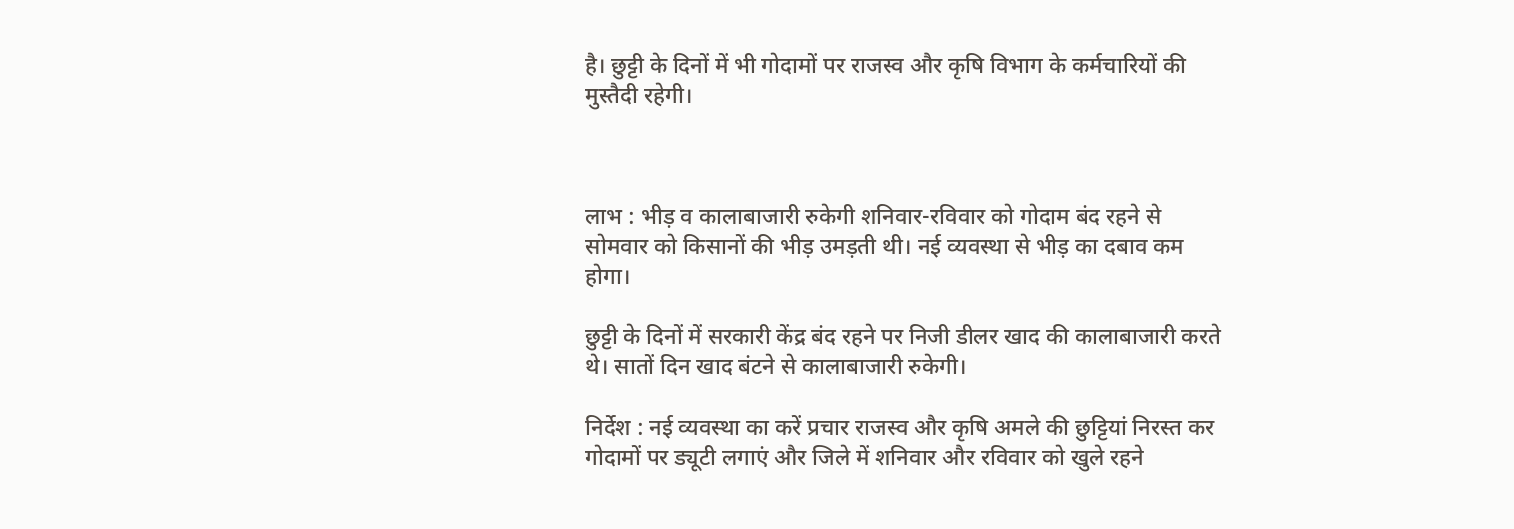है। छुट्टी के दिनों में भी गोदामों पर राजस्व और कृषि विभाग के कर्मचारियों की मुस्तैदी रहेगी।



लाभ : भीड़ व कालाबाजारी रुकेगी शनिवार-रविवार को गोदाम बंद रहने से सोमवार को किसानों की भीड़ उमड़ती थी। नई व्यवस्था से भीड़ का दबाव कम होगा।

छुट्टी के दिनों में सरकारी केंद्र बंद रहने पर निजी डीलर खाद की कालाबाजारी करते थे। सातों दिन खाद बंटने से कालाबाजारी रुकेगी।

निर्देश : नई व्यवस्था का करें प्रचार राजस्व और कृषि अमले की छुट्टियां निरस्त कर गोदामों पर ड्यूटी लगाएं और जिले में शनिवार और रविवार को खुले रहने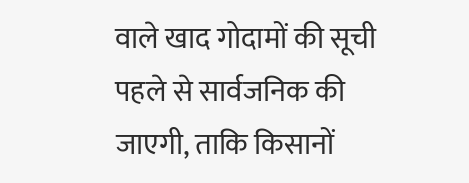वाले खाद गोदामों की सूची पहले से सार्वजनिक की जाएगी, ताकि किसानों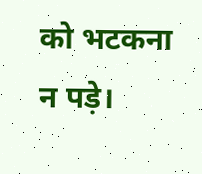को भटकना न पड़े।